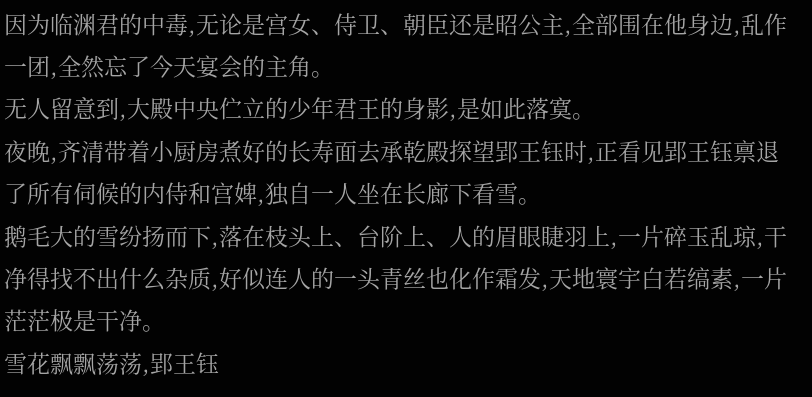因为临渊君的中毒,无论是宫女、侍卫、朝臣还是昭公主,全部围在他身边,乱作一团,全然忘了今天宴会的主角。
无人留意到,大殿中央伫立的少年君王的身影,是如此落寞。
夜晚,齐清带着小厨房煮好的长寿面去承乾殿探望郢王钰时,正看见郢王钰禀退了所有伺候的内侍和宫婢,独自一人坐在长廊下看雪。
鹅毛大的雪纷扬而下,落在枝头上、台阶上、人的眉眼睫羽上,一片碎玉乱琼,干净得找不出什么杂质,好似连人的一头青丝也化作霜发,天地寰宇白若缟素,一片茫茫极是干净。
雪花飘飘荡荡,郢王钰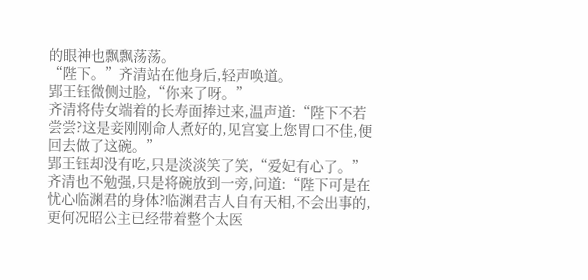的眼神也飘飘荡荡。
“陛下。”齐清站在他身后,轻声唤道。
郢王钰微侧过脸,“你来了呀。”
齐清将侍女端着的长寿面捧过来,温声道:“陛下不若尝尝?这是妾刚刚命人煮好的,见宫宴上您胃口不佳,便回去做了这碗。”
郢王钰却没有吃,只是淡淡笑了笑,“爱妃有心了。”
齐清也不勉强,只是将碗放到一旁,问道:“陛下可是在忧心临渊君的身体?临渊君吉人自有天相,不会出事的,更何况昭公主已经带着整个太医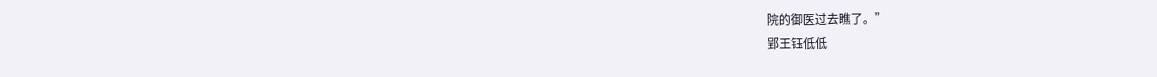院的御医过去瞧了。”
郢王钰低低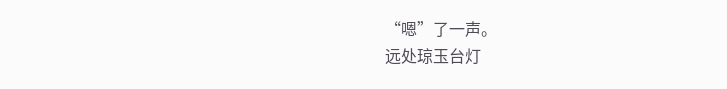“嗯”了一声。
远处琼玉台灯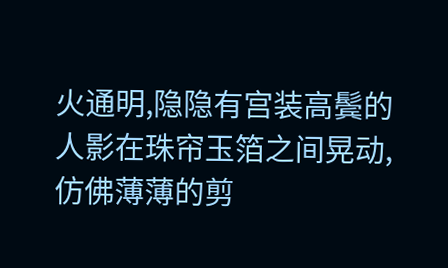火通明,隐隐有宫装高鬓的人影在珠帘玉箔之间晃动,仿佛薄薄的剪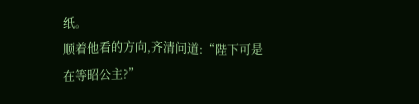纸。
顺着他看的方向,齐清问道:“陛下可是在等昭公主?”